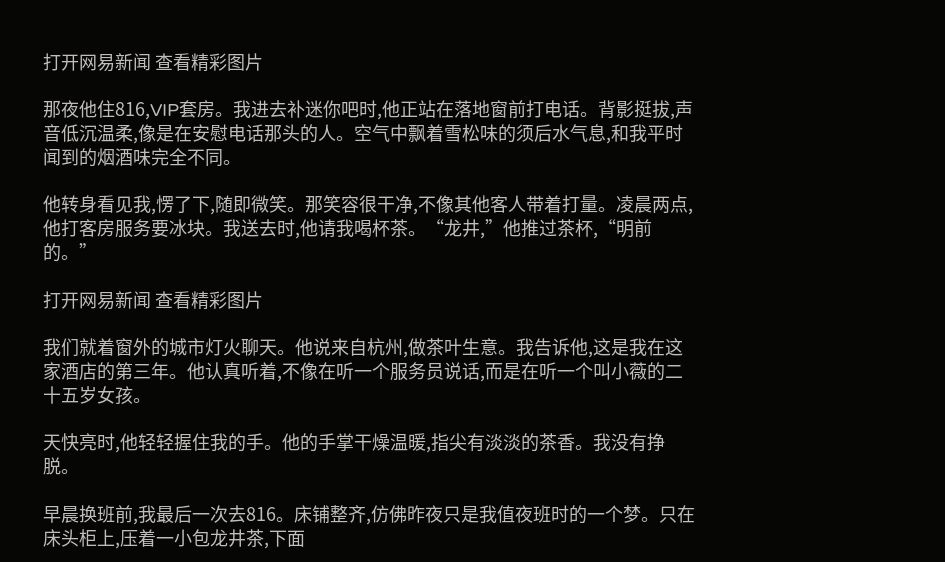打开网易新闻 查看精彩图片

那夜他住816,VIP套房。我进去补迷你吧时,他正站在落地窗前打电话。背影挺拔,声音低沉温柔,像是在安慰电话那头的人。空气中飘着雪松味的须后水气息,和我平时闻到的烟酒味完全不同。

他转身看见我,愣了下,随即微笑。那笑容很干净,不像其他客人带着打量。凌晨两点,他打客房服务要冰块。我送去时,他请我喝杯茶。“龙井,”他推过茶杯,“明前的。”

打开网易新闻 查看精彩图片

我们就着窗外的城市灯火聊天。他说来自杭州,做茶叶生意。我告诉他,这是我在这家酒店的第三年。他认真听着,不像在听一个服务员说话,而是在听一个叫小薇的二十五岁女孩。

天快亮时,他轻轻握住我的手。他的手掌干燥温暖,指尖有淡淡的茶香。我没有挣脱。

早晨换班前,我最后一次去816。床铺整齐,仿佛昨夜只是我值夜班时的一个梦。只在床头柜上,压着一小包龙井茶,下面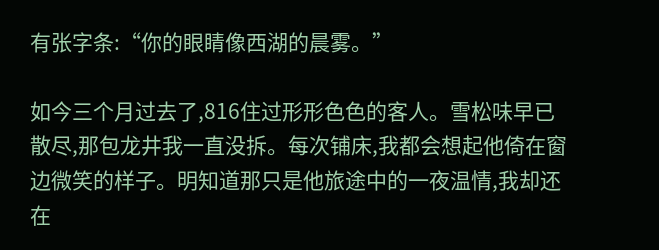有张字条:“你的眼睛像西湖的晨雾。”

如今三个月过去了,816住过形形色色的客人。雪松味早已散尽,那包龙井我一直没拆。每次铺床,我都会想起他倚在窗边微笑的样子。明知道那只是他旅途中的一夜温情,我却还在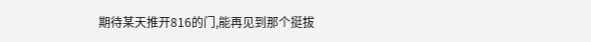期待某天推开816的门,能再见到那个挺拔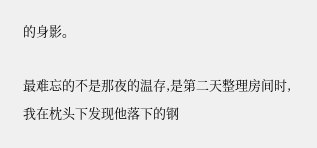的身影。

最难忘的不是那夜的温存,是第二天整理房间时,我在枕头下发现他落下的钢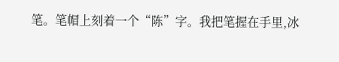笔。笔帽上刻着一个“陈”字。我把笔握在手里,冰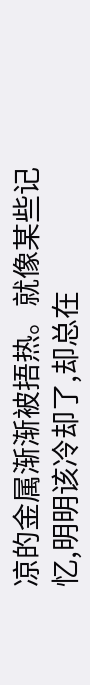凉的金属渐渐被捂热。就像某些记忆,明明该冷却了,却总在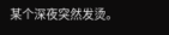某个深夜突然发烫。